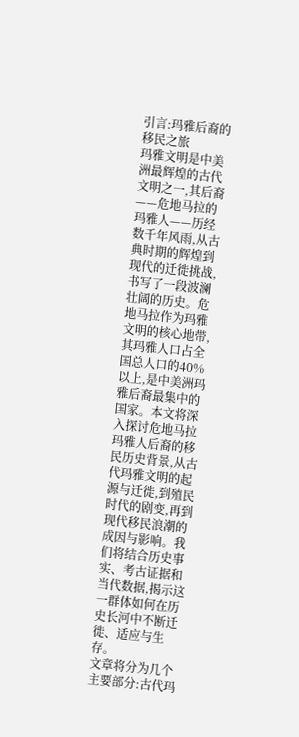引言:玛雅后裔的移民之旅
玛雅文明是中美洲最辉煌的古代文明之一,其后裔——危地马拉的玛雅人——历经数千年风雨,从古典时期的辉煌到现代的迁徙挑战,书写了一段波澜壮阔的历史。危地马拉作为玛雅文明的核心地带,其玛雅人口占全国总人口的40%以上,是中美洲玛雅后裔最集中的国家。本文将深入探讨危地马拉玛雅人后裔的移民历史背景,从古代玛雅文明的起源与迁徙,到殖民时代的剧变,再到现代移民浪潮的成因与影响。我们将结合历史事实、考古证据和当代数据,揭示这一群体如何在历史长河中不断迁徙、适应与生存。
文章将分为几个主要部分:古代玛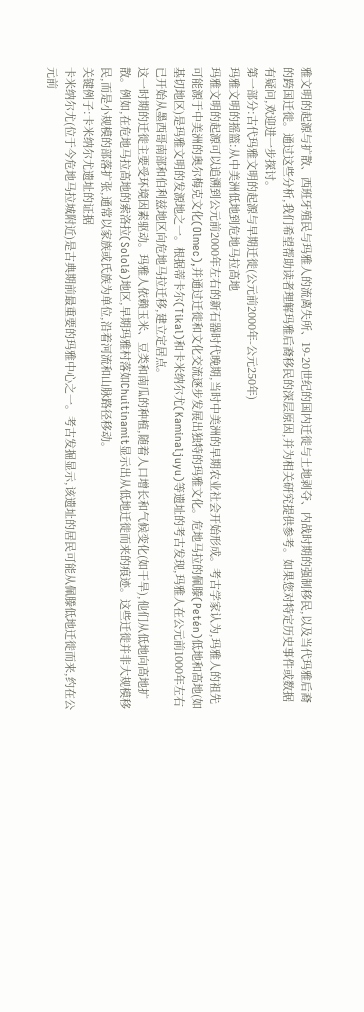雅文明的起源与扩散、西班牙殖民与玛雅人的流离失所、19-20世纪的国内迁徙与土地剥夺、内战时期的强制移民,以及当代玛雅后裔的跨国迁徙。通过这些分析,我们希望帮助读者理解玛雅后裔移民的深层原因,并为相关研究提供参考。如果您对特定历史事件或数据有疑问,欢迎进一步探讨。
第一部分:古代玛雅文明的起源与早期迁徙(公元前2000年-公元250年)
玛雅文明的摇篮:从中美洲低地到危地马拉高地
玛雅文明的起源可以追溯到公元前2000年左右的新石器时代晚期,当时中美洲的早期农业社会开始形成。考古学家认为,玛雅人的祖先可能源于中美洲的奥尔梅克文化(Olmec),并通过迁徙和文化交流逐步发展出独特的玛雅文化。危地马拉的佩滕(Petén)低地和高地(如基切地区)是玛雅文明的发源地之一。根据蒂卡尔(Tikal)和卡米纳尔尤(Kaminaljuyu)等遗址的考古发现,玛雅人在公元前1000年左右已开始从墨西哥南部和伯利兹地区向危地马拉迁移,建立定居点。
这一时期的迁徙主要受环境因素驱动。玛雅人依赖玉米、豆类和南瓜的种植,随着人口增长和气候变化(如干旱),他们从低地向高地扩散。例如,在危地马拉高地的索洛拉(Sololá)地区,早期玛雅村落如Chuitinamit显示出从低地迁徙而来的痕迹。这些迁徙并非大规模移民,而是小规模的部落扩张,通常以家族或氏族为单位,沿着河流和山脉路径移动。
关键例子:卡米纳尔尤遗址的证据
卡米纳尔尤(位于今危地马拉城附近)是古典期前最重要的玛雅中心之一。考古发掘显示,该遗址的居民可能从佩滕低地迁徙而来,约在公元前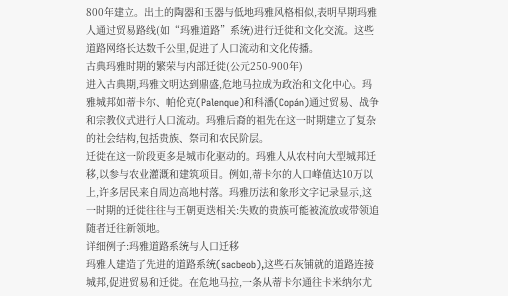800年建立。出土的陶器和玉器与低地玛雅风格相似,表明早期玛雅人通过贸易路线(如“玛雅道路”系统)进行迁徙和文化交流。这些道路网络长达数千公里,促进了人口流动和文化传播。
古典玛雅时期的繁荣与内部迁徙(公元250-900年)
进入古典期,玛雅文明达到鼎盛,危地马拉成为政治和文化中心。玛雅城邦如蒂卡尔、帕伦克(Palenque)和科潘(Copán)通过贸易、战争和宗教仪式进行人口流动。玛雅后裔的祖先在这一时期建立了复杂的社会结构,包括贵族、祭司和农民阶层。
迁徙在这一阶段更多是城市化驱动的。玛雅人从农村向大型城邦迁移,以参与农业灌溉和建筑项目。例如,蒂卡尔的人口峰值达10万以上,许多居民来自周边高地村落。玛雅历法和象形文字记录显示,这一时期的迁徙往往与王朝更迭相关:失败的贵族可能被流放或带领追随者迁往新领地。
详细例子:玛雅道路系统与人口迁移
玛雅人建造了先进的道路系统(sacbeob),这些石灰铺就的道路连接城邦,促进贸易和迁徙。在危地马拉,一条从蒂卡尔通往卡米纳尔尤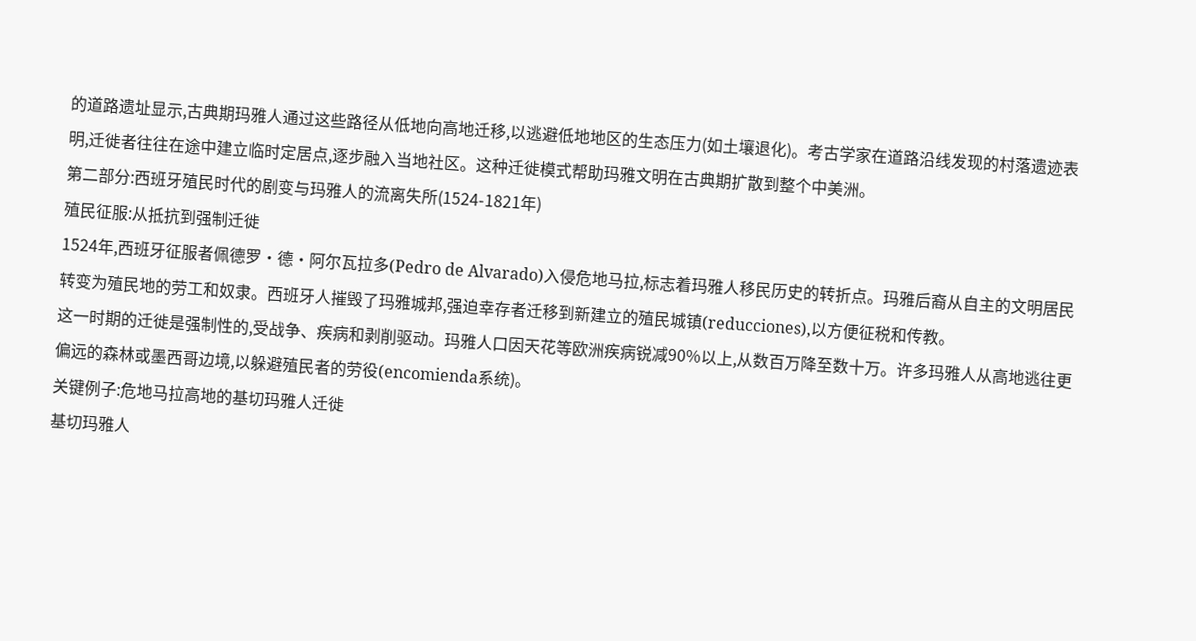的道路遗址显示,古典期玛雅人通过这些路径从低地向高地迁移,以逃避低地地区的生态压力(如土壤退化)。考古学家在道路沿线发现的村落遗迹表明,迁徙者往往在途中建立临时定居点,逐步融入当地社区。这种迁徙模式帮助玛雅文明在古典期扩散到整个中美洲。
第二部分:西班牙殖民时代的剧变与玛雅人的流离失所(1524-1821年)
殖民征服:从抵抗到强制迁徙
1524年,西班牙征服者佩德罗·德·阿尔瓦拉多(Pedro de Alvarado)入侵危地马拉,标志着玛雅人移民历史的转折点。玛雅后裔从自主的文明居民转变为殖民地的劳工和奴隶。西班牙人摧毁了玛雅城邦,强迫幸存者迁移到新建立的殖民城镇(reducciones),以方便征税和传教。
这一时期的迁徙是强制性的,受战争、疾病和剥削驱动。玛雅人口因天花等欧洲疾病锐减90%以上,从数百万降至数十万。许多玛雅人从高地逃往更偏远的森林或墨西哥边境,以躲避殖民者的劳役(encomienda系统)。
关键例子:危地马拉高地的基切玛雅人迁徙
基切玛雅人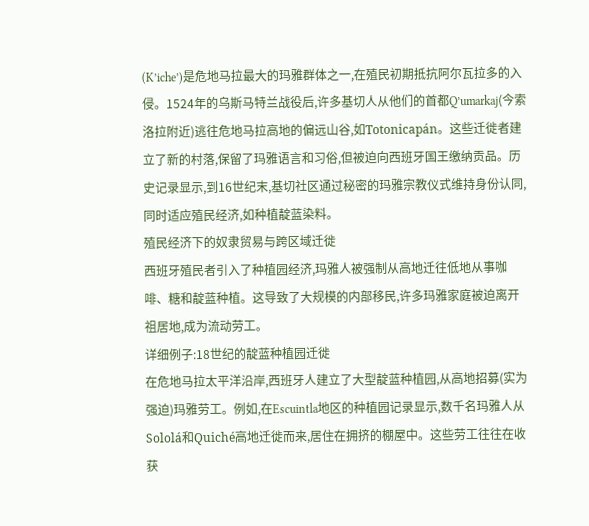(K’iche’)是危地马拉最大的玛雅群体之一,在殖民初期抵抗阿尔瓦拉多的入侵。1524年的乌斯马特兰战役后,许多基切人从他们的首都Q’umarkaj(今索洛拉附近)逃往危地马拉高地的偏远山谷,如Totonicapán。这些迁徙者建立了新的村落,保留了玛雅语言和习俗,但被迫向西班牙国王缴纳贡品。历史记录显示,到16世纪末,基切社区通过秘密的玛雅宗教仪式维持身份认同,同时适应殖民经济,如种植靛蓝染料。
殖民经济下的奴隶贸易与跨区域迁徙
西班牙殖民者引入了种植园经济,玛雅人被强制从高地迁往低地从事咖啡、糖和靛蓝种植。这导致了大规模的内部移民,许多玛雅家庭被迫离开祖居地,成为流动劳工。
详细例子:18世纪的靛蓝种植园迁徙
在危地马拉太平洋沿岸,西班牙人建立了大型靛蓝种植园,从高地招募(实为强迫)玛雅劳工。例如,在Escuintla地区的种植园记录显示,数千名玛雅人从Sololá和Quiché高地迁徙而来,居住在拥挤的棚屋中。这些劳工往往在收获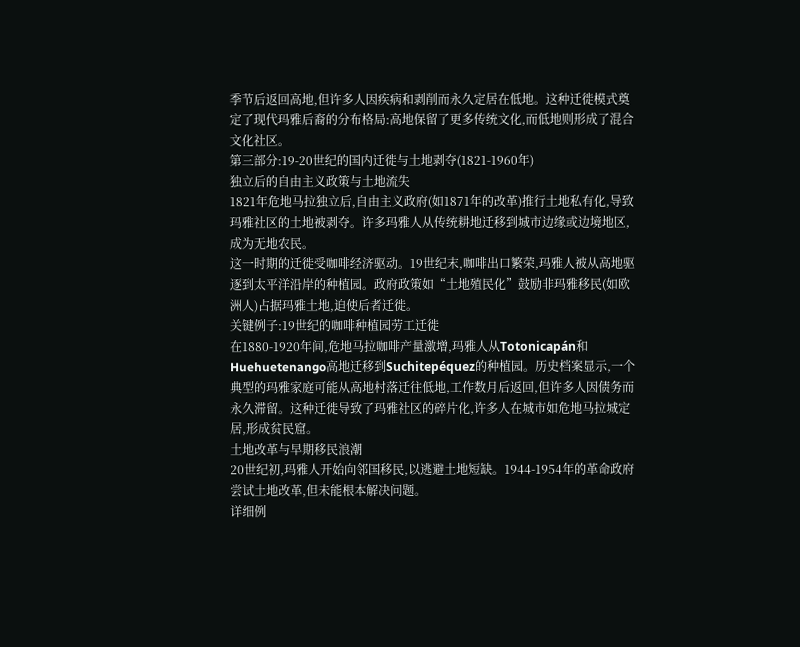季节后返回高地,但许多人因疾病和剥削而永久定居在低地。这种迁徙模式奠定了现代玛雅后裔的分布格局:高地保留了更多传统文化,而低地则形成了混合文化社区。
第三部分:19-20世纪的国内迁徙与土地剥夺(1821-1960年)
独立后的自由主义政策与土地流失
1821年危地马拉独立后,自由主义政府(如1871年的改革)推行土地私有化,导致玛雅社区的土地被剥夺。许多玛雅人从传统耕地迁移到城市边缘或边境地区,成为无地农民。
这一时期的迁徙受咖啡经济驱动。19世纪末,咖啡出口繁荣,玛雅人被从高地驱逐到太平洋沿岸的种植园。政府政策如“土地殖民化”鼓励非玛雅移民(如欧洲人)占据玛雅土地,迫使后者迁徙。
关键例子:19世纪的咖啡种植园劳工迁徙
在1880-1920年间,危地马拉咖啡产量激增,玛雅人从Totonicapán和Huehuetenango高地迁移到Suchitepéquez的种植园。历史档案显示,一个典型的玛雅家庭可能从高地村落迁往低地,工作数月后返回,但许多人因债务而永久滞留。这种迁徙导致了玛雅社区的碎片化,许多人在城市如危地马拉城定居,形成贫民窟。
土地改革与早期移民浪潮
20世纪初,玛雅人开始向邻国移民,以逃避土地短缺。1944-1954年的革命政府尝试土地改革,但未能根本解决问题。
详细例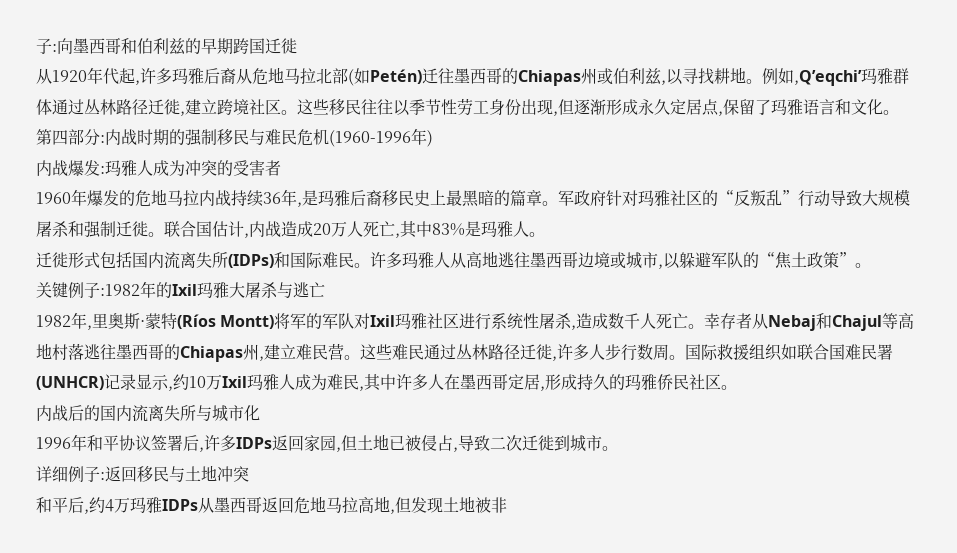子:向墨西哥和伯利兹的早期跨国迁徙
从1920年代起,许多玛雅后裔从危地马拉北部(如Petén)迁往墨西哥的Chiapas州或伯利兹,以寻找耕地。例如,Q’eqchi’玛雅群体通过丛林路径迁徙,建立跨境社区。这些移民往往以季节性劳工身份出现,但逐渐形成永久定居点,保留了玛雅语言和文化。
第四部分:内战时期的强制移民与难民危机(1960-1996年)
内战爆发:玛雅人成为冲突的受害者
1960年爆发的危地马拉内战持续36年,是玛雅后裔移民史上最黑暗的篇章。军政府针对玛雅社区的“反叛乱”行动导致大规模屠杀和强制迁徙。联合国估计,内战造成20万人死亡,其中83%是玛雅人。
迁徙形式包括国内流离失所(IDPs)和国际难民。许多玛雅人从高地逃往墨西哥边境或城市,以躲避军队的“焦土政策”。
关键例子:1982年的Ixil玛雅大屠杀与逃亡
1982年,里奥斯·蒙特(Ríos Montt)将军的军队对Ixil玛雅社区进行系统性屠杀,造成数千人死亡。幸存者从Nebaj和Chajul等高地村落逃往墨西哥的Chiapas州,建立难民营。这些难民通过丛林路径迁徙,许多人步行数周。国际救援组织如联合国难民署(UNHCR)记录显示,约10万Ixil玛雅人成为难民,其中许多人在墨西哥定居,形成持久的玛雅侨民社区。
内战后的国内流离失所与城市化
1996年和平协议签署后,许多IDPs返回家园,但土地已被侵占,导致二次迁徙到城市。
详细例子:返回移民与土地冲突
和平后,约4万玛雅IDPs从墨西哥返回危地马拉高地,但发现土地被非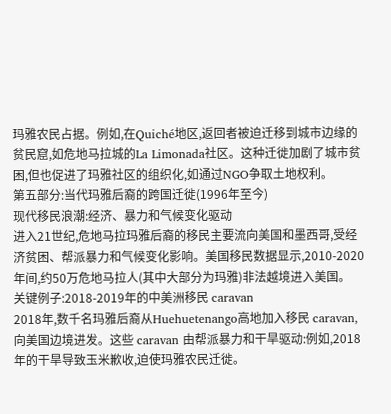玛雅农民占据。例如,在Quiché地区,返回者被迫迁移到城市边缘的贫民窟,如危地马拉城的La Limonada社区。这种迁徙加剧了城市贫困,但也促进了玛雅社区的组织化,如通过NGO争取土地权利。
第五部分:当代玛雅后裔的跨国迁徙(1996年至今)
现代移民浪潮:经济、暴力和气候变化驱动
进入21世纪,危地马拉玛雅后裔的移民主要流向美国和墨西哥,受经济贫困、帮派暴力和气候变化影响。美国移民数据显示,2010-2020年间,约50万危地马拉人(其中大部分为玛雅)非法越境进入美国。
关键例子:2018-2019年的中美洲移民 caravan
2018年,数千名玛雅后裔从Huehuetenango高地加入移民 caravan,向美国边境进发。这些 caravan 由帮派暴力和干旱驱动:例如,2018年的干旱导致玉米歉收,迫使玛雅农民迁徙。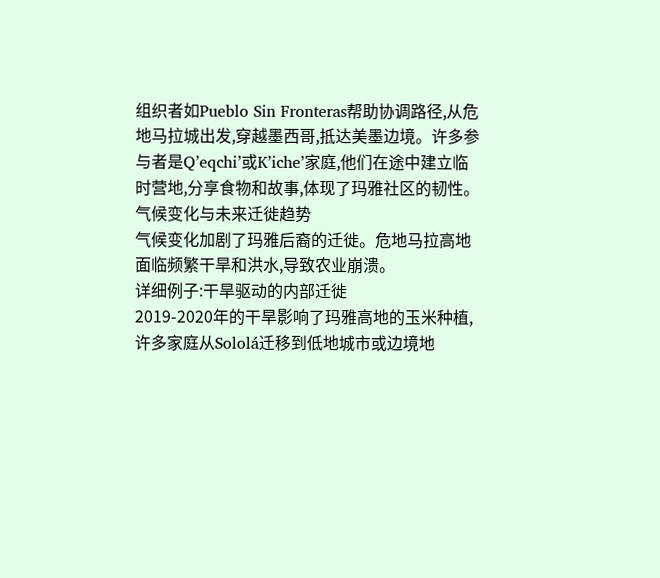组织者如Pueblo Sin Fronteras帮助协调路径,从危地马拉城出发,穿越墨西哥,抵达美墨边境。许多参与者是Q’eqchi’或K’iche’家庭,他们在途中建立临时营地,分享食物和故事,体现了玛雅社区的韧性。
气候变化与未来迁徙趋势
气候变化加剧了玛雅后裔的迁徙。危地马拉高地面临频繁干旱和洪水,导致农业崩溃。
详细例子:干旱驱动的内部迁徙
2019-2020年的干旱影响了玛雅高地的玉米种植,许多家庭从Sololá迁移到低地城市或边境地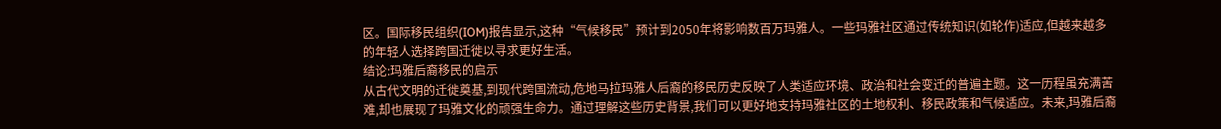区。国际移民组织(IOM)报告显示,这种“气候移民”预计到2050年将影响数百万玛雅人。一些玛雅社区通过传统知识(如轮作)适应,但越来越多的年轻人选择跨国迁徙以寻求更好生活。
结论:玛雅后裔移民的启示
从古代文明的迁徙奠基,到现代跨国流动,危地马拉玛雅人后裔的移民历史反映了人类适应环境、政治和社会变迁的普遍主题。这一历程虽充满苦难,却也展现了玛雅文化的顽强生命力。通过理解这些历史背景,我们可以更好地支持玛雅社区的土地权利、移民政策和气候适应。未来,玛雅后裔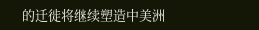的迁徙将继续塑造中美洲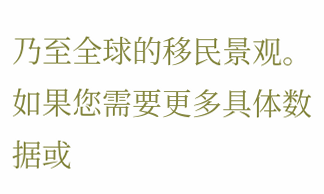乃至全球的移民景观。如果您需要更多具体数据或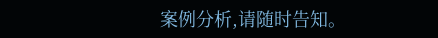案例分析,请随时告知。